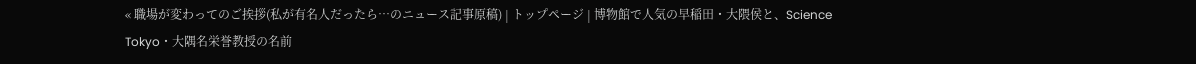« 職場が変わってのご挨拶(私が有名人だったら…のニュース記事原稿) | トップページ | 博物館で人気の早稲田・大隈侯と、Science Tokyo・大隅名栄誉教授の名前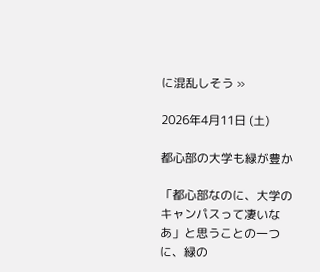に混乱しそう »

2026年4月11日 (土)

都心部の大学も緑が豊か

「都心部なのに、大学のキャンパスって凄いなあ」と思うことの一つに、緑の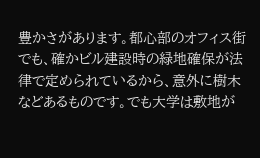豊かさがあります。都心部のオフィス街でも、確かビル建設時の緑地確保が法律で定められているから、意外に樹木などあるものです。でも大学は敷地が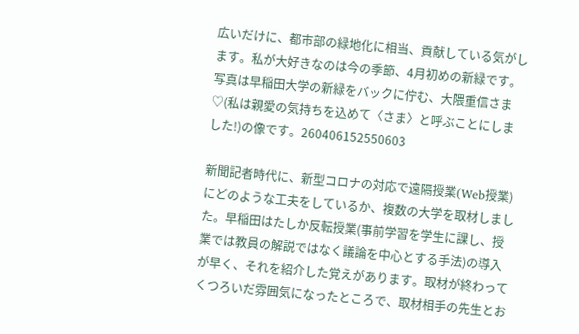広いだけに、都市部の緑地化に相当、貢献している気がします。私が大好きなのは今の季節、4月初めの新緑です。写真は早稲田大学の新緑をバックに佇む、大隈重信さま♡(私は親愛の気持ちを込めて〈さま〉と呼ぶことにしました!)の像です。260406152550603

新聞記者時代に、新型コロナの対応で遠隔授業(Web授業)にどのような工夫をしているか、複数の大学を取材しました。早稲田はたしか反転授業(事前学習を学生に課し、授業では教員の解説ではなく議論を中心とする手法)の導入が早く、それを紹介した覚えがあります。取材が終わってくつろいだ雰囲気になったところで、取材相手の先生とお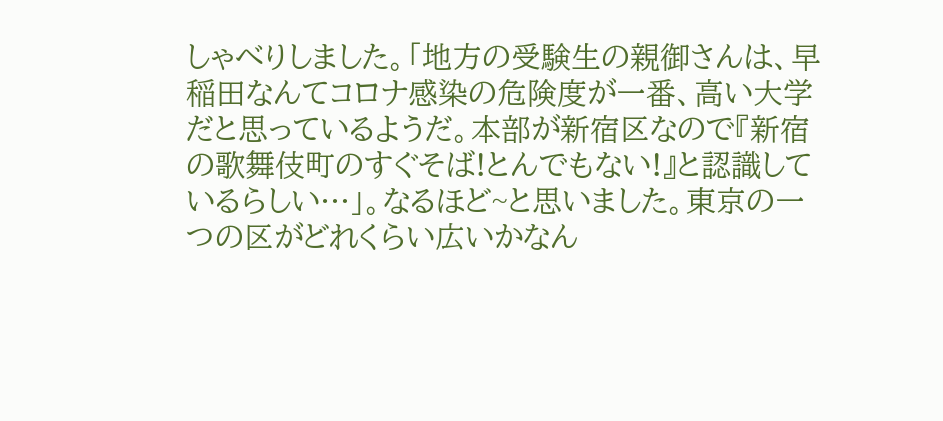しゃべりしました。「地方の受験生の親御さんは、早稲田なんてコロナ感染の危険度が一番、高い大学だと思っているようだ。本部が新宿区なので『新宿の歌舞伎町のすぐそば!とんでもない!』と認識しているらしい…」。なるほど~と思いました。東京の一つの区がどれくらい広いかなん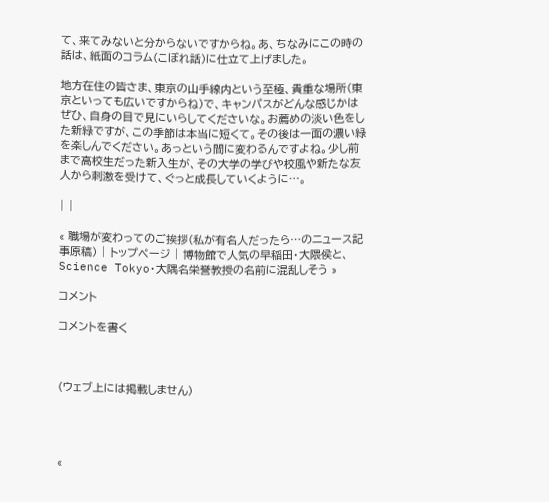て、来てみないと分からないですからね。あ、ちなみにこの時の話は、紙面のコラム(こぼれ話)に仕立て上げました。

地方在住の皆さま、東京の山手線内という至極、貴重な場所(東京といっても広いですからね)で、キャンパスがどんな感じかはぜひ、自身の目で見にいらしてくださいな。お薦めの淡い色をした新緑ですが、この季節は本当に短くて。その後は一面の濃い緑を楽しんでください。あっという間に変わるんですよね。少し前まで高校生だった新入生が、その大学の学びや校風や新たな友人から刺激を受けて、ぐっと成長していくように…。

| |

« 職場が変わってのご挨拶(私が有名人だったら…のニュース記事原稿) | トップページ | 博物館で人気の早稲田・大隈侯と、Science Tokyo・大隅名栄誉教授の名前に混乱しそう »

コメント

コメントを書く



(ウェブ上には掲載しません)




«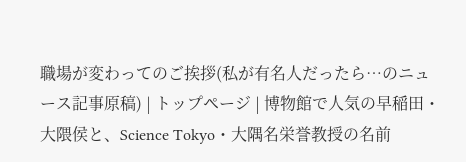職場が変わってのご挨拶(私が有名人だったら…のニュース記事原稿) | トップページ | 博物館で人気の早稲田・大隈侯と、Science Tokyo・大隅名栄誉教授の名前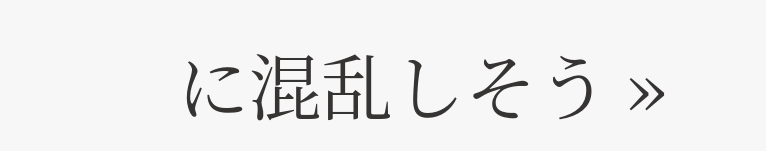に混乱しそう »